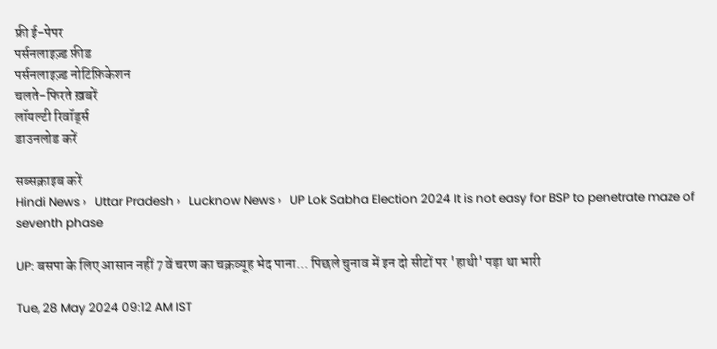फ्री ई-पेपर
पर्सनलाइज़्ड फ़ीड
पर्सनलाइज़्ड नोटिफ़िकेशन
चलते-फिरते ख़बरें
लॉयल्टी रिवॉर्ड्स
डाउनलोड करें

सब्सक्राइब करें
Hindi News ›   Uttar Pradesh ›   Lucknow News ›   UP Lok Sabha Election 2024 It is not easy for BSP to penetrate maze of seventh phase

UP: बसपा के लिए आसान नहीं 7वें चरण का चक्रव्यूह भेद पाना... पिछले चुनाव में इन दो सीटों पर 'हाथी' पड़ा था भारी

Tue, 28 May 2024 09:12 AM IST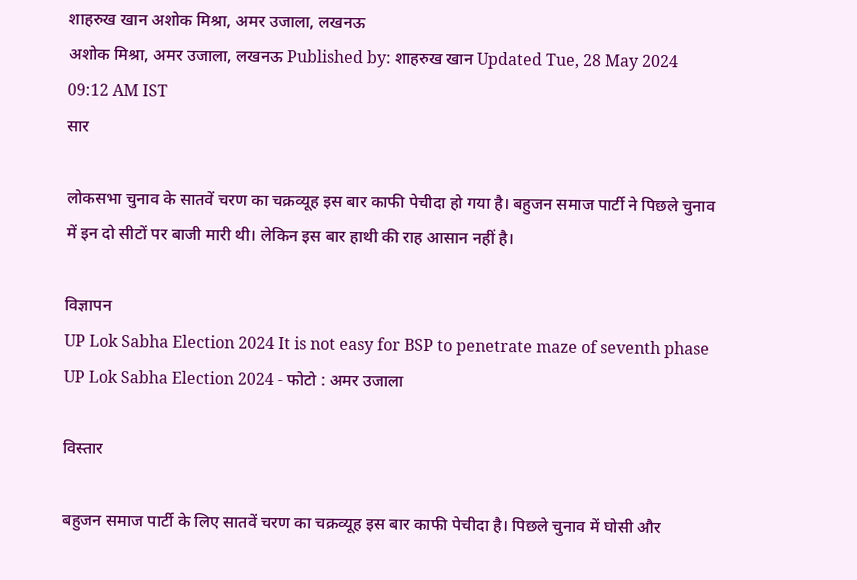शाहरुख खान अशोक मिश्रा, अमर उजाला, लखनऊ
अशोक मिश्रा, अमर उजाला, लखनऊ Published by: शाहरुख खान Updated Tue, 28 May 2024 09:12 AM IST
सार

लोकसभा चुनाव के सातवें चरण का चक्रव्यूह इस बार काफी पेचीदा हो गया है। बहुजन समाज पार्टी ने पिछले चुनाव में इन दो सीटों पर बाजी मारी थी। लेकिन इस बार हाथी की राह आसान नहीं है।

विज्ञापन
UP Lok Sabha Election 2024 It is not easy for BSP to penetrate maze of seventh phase
UP Lok Sabha Election 2024 - फोटो : अमर उजाला

विस्तार

बहुजन समाज पार्टी के लिए सातवें चरण का चक्रव्यूह इस बार काफी पेचीदा है। पिछले चुनाव में घोसी और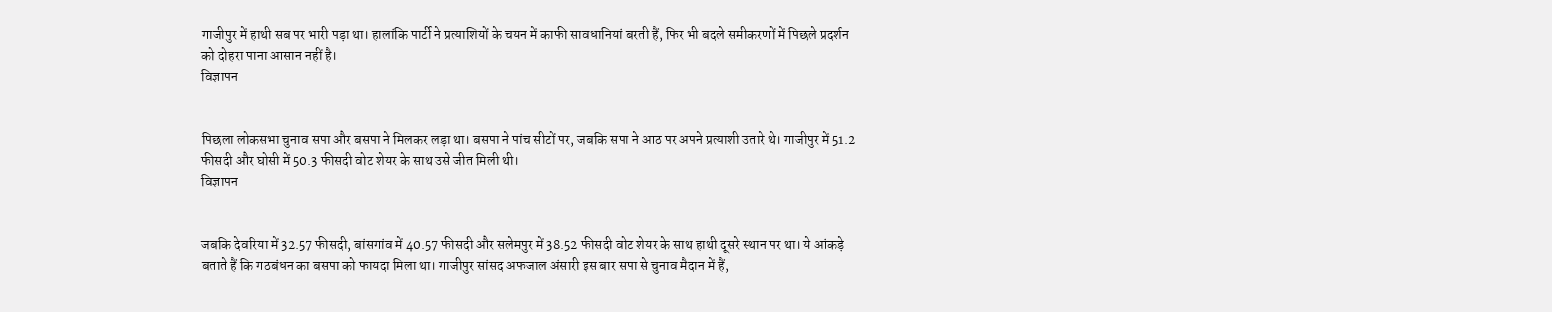गाजीपुर में हाथी सब पर भारी पड़ा था। हालांकि पार्टी ने प्रत्याशियों के चयन में काफी सावधानियां बरती हैं, फिर भी बदले समीकरणों में पिछले प्रदर्शन को दोहरा पाना आसान नहीं है।
विज्ञापन


पिछला लोकसभा चुनाव सपा और बसपा ने मिलकर लड़ा था। बसपा ने पांच सीटों पर, जबकि सपा ने आठ पर अपने प्रत्याशी उतारे थे। गाजीपुर में 51.2 फीसदी और घोसी में 50.3 फीसदी वोट शेयर के साथ उसे जीत मिली थी।
विज्ञापन


जबकि देवरिया में 32.57 फीसदी, बांसगांव में 40.57 फीसदी और सलेमपुर में 38.52 फीसदी वोट शेयर के साथ हाथी दूसरे स्थान पर था। ये आंकड़े बताते हैं कि गठबंधन का बसपा को फायदा मिला था। गाजीपुर सांसद अफजाल अंसारी इस बार सपा से चुनाव मैदान में हैं,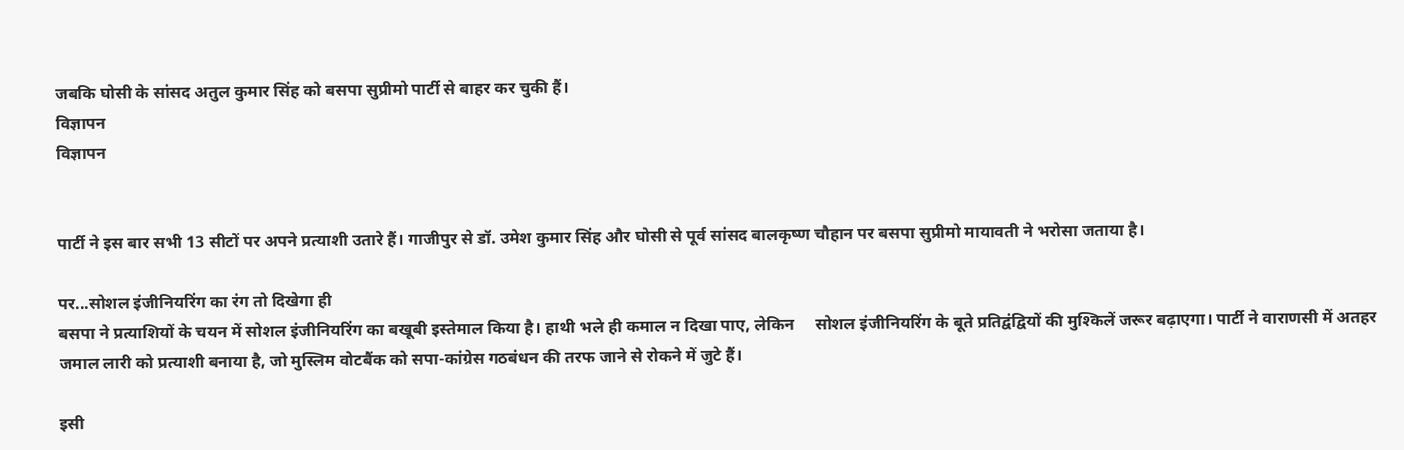जबकि घोसी के सांसद अतुल कुमार सिंह को बसपा सुप्रीमो पार्टी से बाहर कर चुकी हैं।
विज्ञापन
विज्ञापन


पार्टी ने इस बार सभी 13 सीटों पर अपने प्रत्याशी उतारे हैं। गाजीपुर से डॉ. उमेश कुमार सिंह और घोसी से पूर्व सांसद बालकृष्ण चौहान पर बसपा सुप्रीमो मायावती ने भरोसा जताया है।

पर...सोशल इंजीनियरिंग का रंग तो दिखेगा ही
बसपा ने प्रत्याशियों के चयन में सोशल इंजीनियरिंग का बखूबी इस्तेमाल किया है। हाथी भले ही कमाल न दिखा पाए, लेकिन     सोशल इंजीनियरिंग के बूते प्रतिद्वंद्वियों की मुश्किलें जरूर बढ़ाएगा। पार्टी ने वाराणसी में अतहर जमाल लारी को प्रत्याशी बनाया है, जो मुस्लिम वोटबैंक को सपा-कांग्रेस गठबंधन की तरफ जाने से रोकने में जुटे हैं।

इसी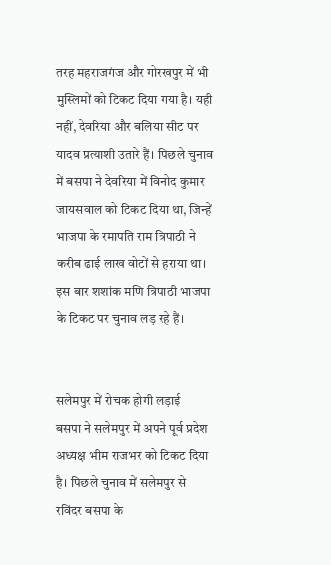तरह महराजगंज और गोरखपुर में भी मुस्लिमों को टिकट दिया गया है। यही नहीं, देवरिया और बलिया सीट पर यादव प्रत्याशी उतारे हैं। पिछले चुनाव में बसपा ने देवरिया में विनोद कुमार जायसवाल को टिकट दिया था, जिन्हें भाजपा के रमापति राम त्रिपाठी ने करीब ढाई लाख वोटों से हराया था। इस बार शशांक मणि त्रिपाठी भाजपा के टिकट पर चुनाव लड़ रहे हैं।


सलेमपुर में रोचक होगी लड़ाई
बसपा ने सलेमपुर में अपने पूर्व प्रदेश अध्यक्ष भीम राजभर को टिकट दिया है। पिछले चुनाव में सलेमपुर से रविंदर बसपा के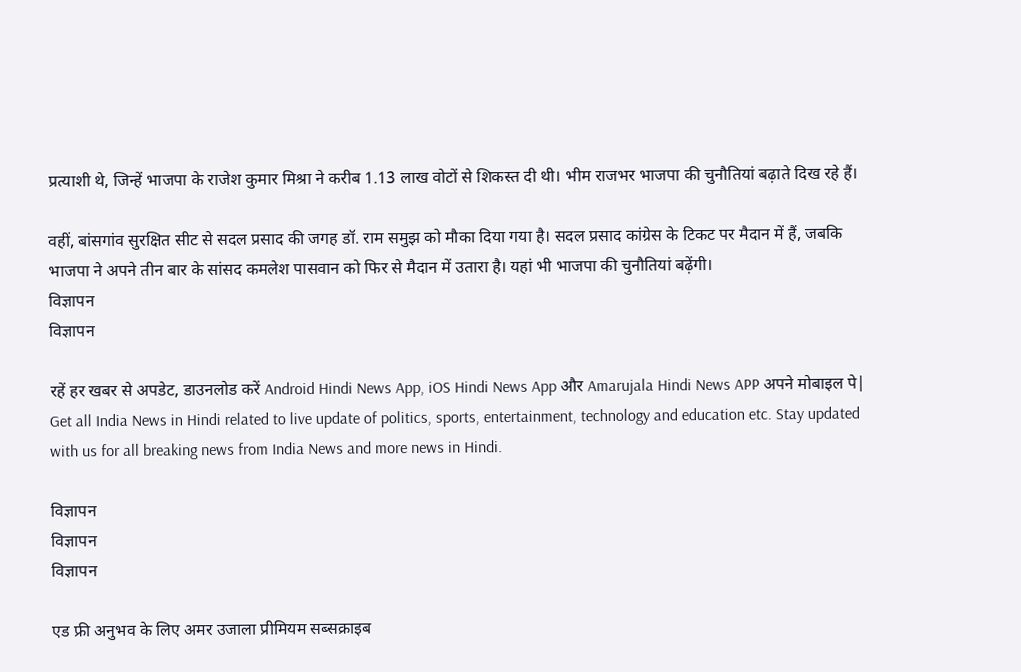प्रत्याशी थे, जिन्हें भाजपा के राजेश कुमार मिश्रा ने करीब 1.13 लाख वोटों से शिकस्त दी थी। भीम राजभर भाजपा की चुनौतियां बढ़ाते दिख रहे हैं।

वहीं, बांसगांव सुरक्षित सीट से सदल प्रसाद की जगह डॉ. राम समुझ को मौका दिया गया है। सदल प्रसाद कांग्रेस के टिकट पर मैदान में हैं, जबकि भाजपा ने अपने तीन बार के सांसद कमलेश पासवान को फिर से मैदान में उतारा है। यहां भी भाजपा की चुनौतियां बढ़ेंगी।
विज्ञापन
विज्ञापन

रहें हर खबर से अपडेट, डाउनलोड करें Android Hindi News App, iOS Hindi News App और Amarujala Hindi News APP अपने मोबाइल पे|
Get all India News in Hindi related to live update of politics, sports, entertainment, technology and education etc. Stay updated with us for all breaking news from India News and more news in Hindi.

विज्ञापन
विज्ञापन
विज्ञापन

एड फ्री अनुभव के लिए अमर उजाला प्रीमियम सब्सक्राइब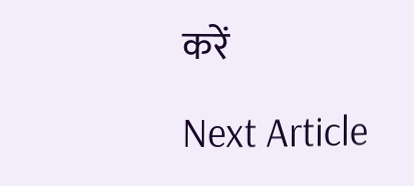करें

Next Article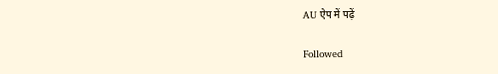AU ऐप में पढ़ें

Followed